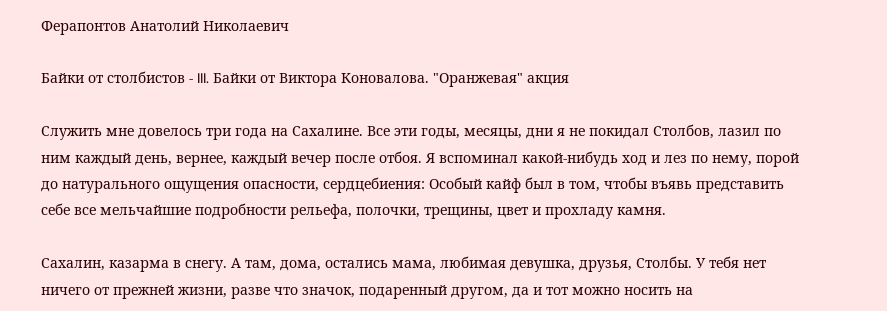Ферапонтов Анатолий Николаевич

Байки от столбистов - III. Байки от Виктора Коновалова. "Оранжевая" акция

Служить мне довелось три года на Сахалине. Все эти годы, месяцы, дни я не покидал Столбов, лазил по ним каждый день, вернее, каждый вечер после отбоя. Я вспоминал какой-нибудь ход и лез по нему, порой до натурального ощущения опасности, сердцебиения: Особый кайф был в том, чтобы въявь представить себе все мельчайшие подробности рельефа, полочки, трещины, цвет и прохладу камня.

Сахалин, казарма в снегу. А там, дома, остались мама, любимая девушка, друзья, Столбы. У тебя нет ничего от прежней жизни, разве что значок, подаренный другом, да и тот можно носить на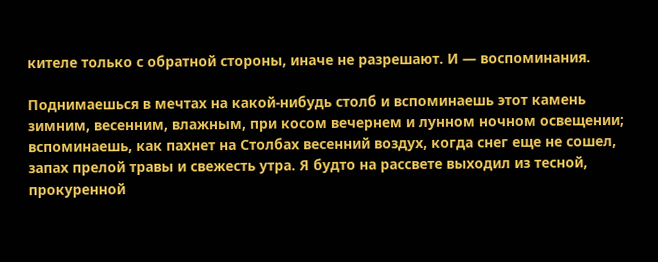кителе только с обратной стороны, иначе не разрешают. И — воспоминания.

Поднимаешься в мечтах на какой-нибудь столб и вспоминаешь этот камень зимним, весенним, влажным, при косом вечернем и лунном ночном освещении; вспоминаешь, как пахнет на Столбах весенний воздух, когда снег еще не сошел, запах прелой травы и свежесть утра. Я будто на рассвете выходил из тесной, прокуренной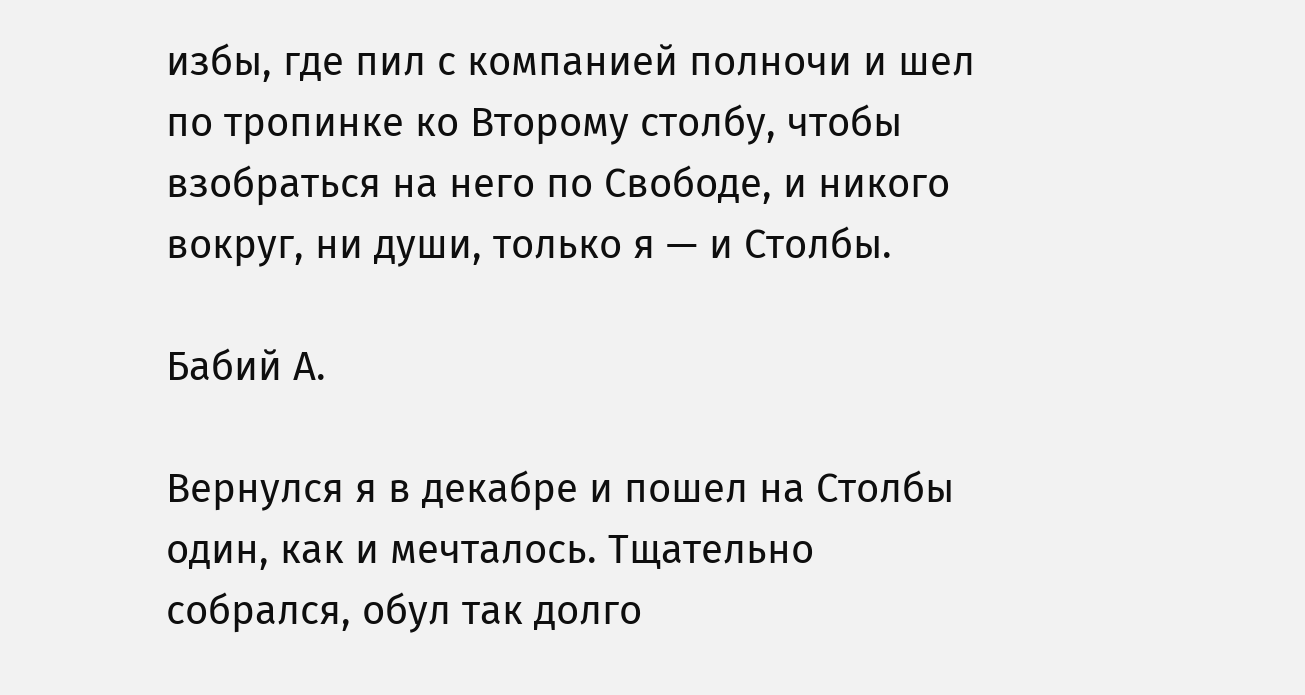избы, где пил с компанией полночи и шел по тропинке ко Второму столбу, чтобы взобраться на него по Свободе, и никого вокруг, ни души, только я — и Столбы.

Бабий А.

Вернулся я в декабре и пошел на Столбы один, как и мечталось. Тщательно собрался, обул так долго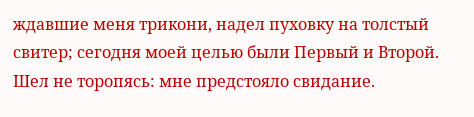ждавшие меня трикони, надел пуховку на толстый свитер; сегодня моей целью были Первый и Второй. Шел не торопясь: мне предстояло свидание.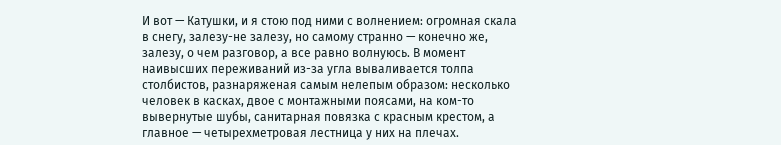И вот — Катушки, и я стою под ними с волнением: огромная скала в снегу, залезу-не залезу, но самому странно — конечно же, залезу, о чем разговор, а все равно волнуюсь. В момент наивысших переживаний из-за угла вываливается толпа столбистов, разнаряженая самым нелепым образом: несколько человек в касках, двое с монтажными поясами, на ком-то вывернутые шубы, санитарная повязка с красным крестом, а главное — четырехметровая лестница у них на плечах.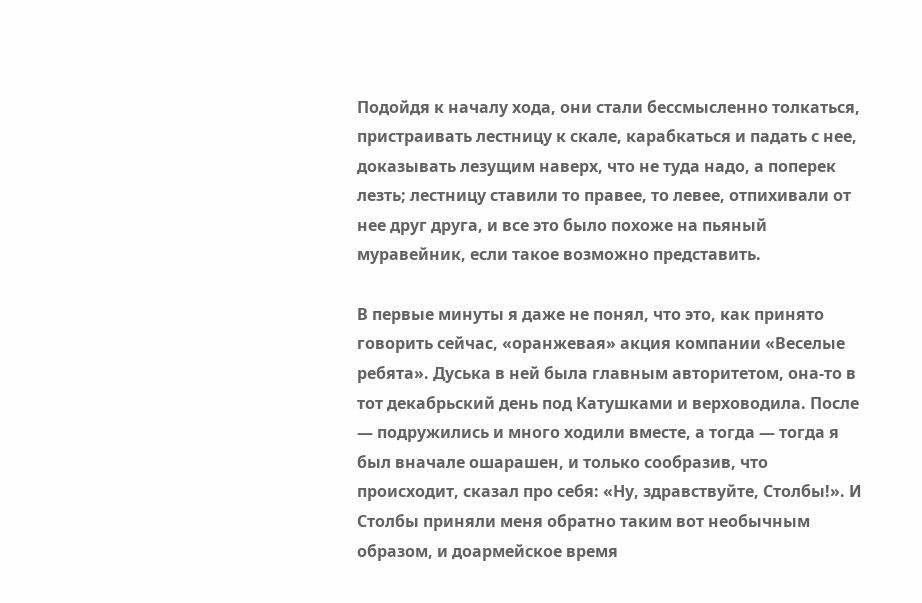Подойдя к началу хода, они стали бессмысленно толкаться, пристраивать лестницу к скале, карабкаться и падать с нее, доказывать лезущим наверх, что не туда надо, а поперек лезть; лестницу ставили то правее, то левее, отпихивали от нее друг друга, и все это было похоже на пьяный муравейник, если такое возможно представить.

В первые минуты я даже не понял, что это, как принято говорить сейчас, «оранжевая» акция компании «Веселые ребята». Дуська в ней была главным авторитетом, она-то в тот декабрьский день под Катушками и верховодила. После — подружились и много ходили вместе, а тогда — тогда я был вначале ошарашен, и только сообразив, что происходит, сказал про себя: «Ну, здравствуйте, Столбы!». И Столбы приняли меня обратно таким вот необычным образом, и доармейское время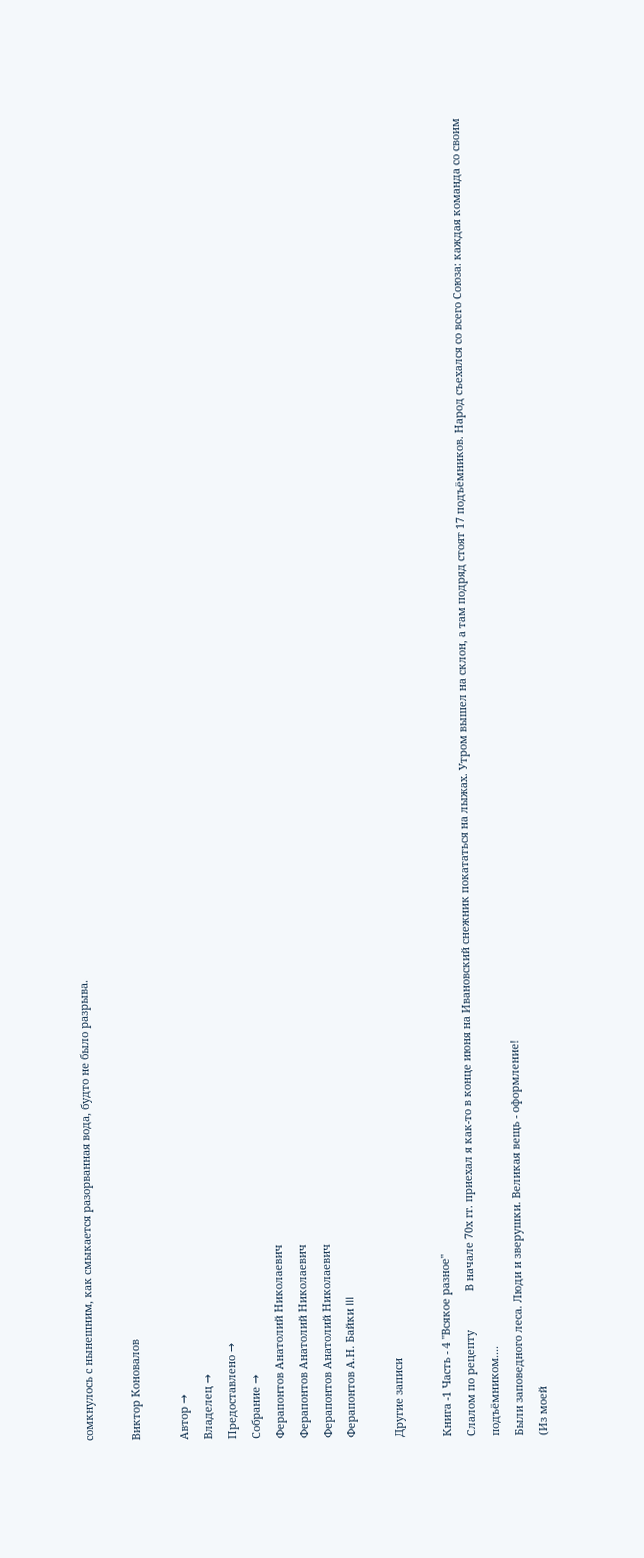сомкнулось с нынешним, как смыкается разорванная вода, будто не было разрыва.

Виктор Коновалов

Автор →
Владелец →
Предоставлено →
Собрание →
Ферапонтов Анатолий Николаевич
Ферапонтов Анатолий Николаевич
Ферапонтов Анатолий Николаевич
Ферапонтов А.Н. Байки III

Другие записи

Книга -1 Часть - 4 "Всякое разное"
Слалом по рецепту             В начале 70х гг. приехал я как-то в конце июня на Ивановский снежник покататься на лыжах. Утром вышел на склон, а там подряд стоят 17 подъёмников. Народ съехался со всего Союза: каждая команда со своим подъёмником....
Были заповедного леса. Люди и зверушки. Великая вещь - оформление!
(Из моей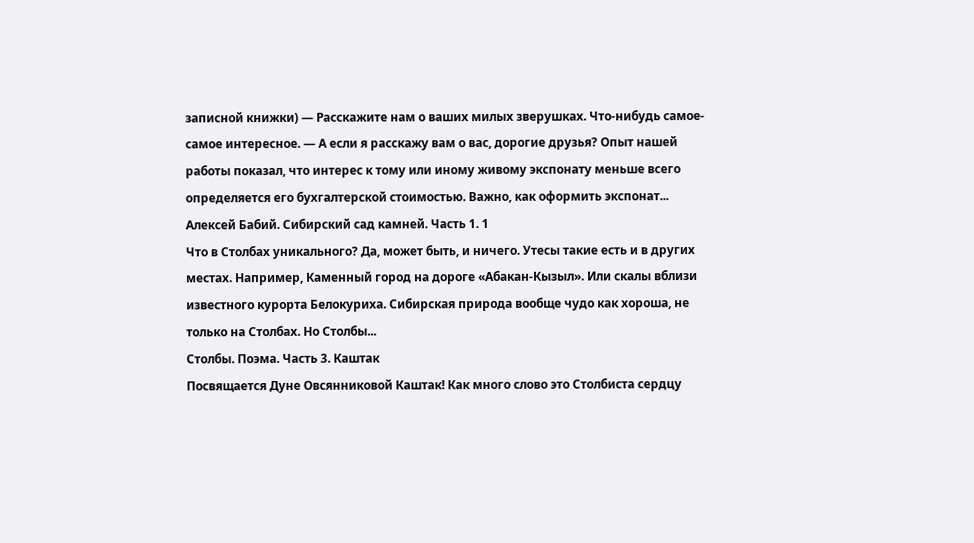записной книжки) — Расскажите нам о ваших милых зверушках. Что-нибудь самое-самое интересное. — А если я расскажу вам о вас, дорогие друзья? Опыт нашей работы показал, что интерес к тому или иному живому экспонату меньше всего определяется его бухгалтерской стоимостью. Важно, как оформить экспонат...
Алексей Бабий. Сибирский сад камней. Часть 1. 1
Что в Столбах уникального? Да, может быть, и ничего. Утесы такие есть и в других местах. Например, Каменный город на дороге «Абакан-Кызыл». Или скалы вблизи известного курорта Белокуриха. Сибирская природа вообще чудо как хороша, не только на Столбах. Но Столбы...
Столбы. Поэма. Часть 3. Каштак
Посвящается Дуне Овсянниковой Каштак! Как много слово это Столбиста сердцу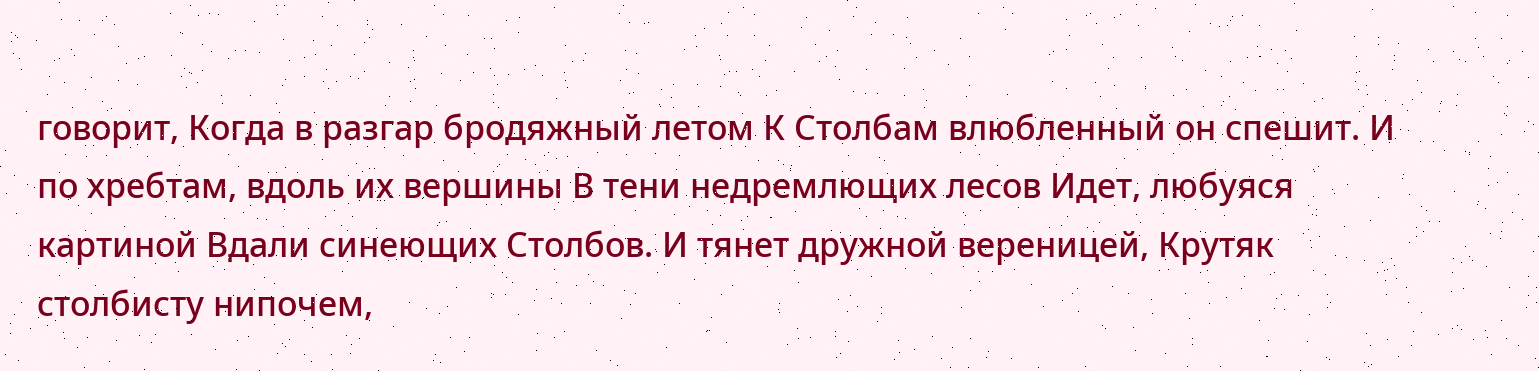говорит, Когда в разгар бродяжный летом К Столбам влюбленный он спешит. И по хребтам, вдоль их вершины В тени недремлющих лесов Идет, любуяся картиной Вдали синеющих Столбов. И тянет дружной вереницей, Крутяк столбисту нипочем,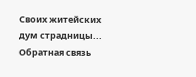Своих житейских дум страдницы...
Обратная связь